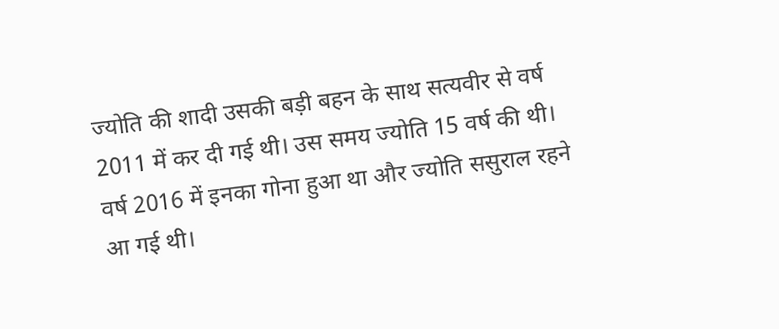ज्योति की शादी उसकी बड़ी बहन के साथ सत्यवीर से वर्ष 2011 में कर दी गई थी। उस समय ज्योति 15 वर्ष की थी। वर्ष 2016 में इनका गोना हुआ था और ज्योति ससुराल रहने आ गई थी।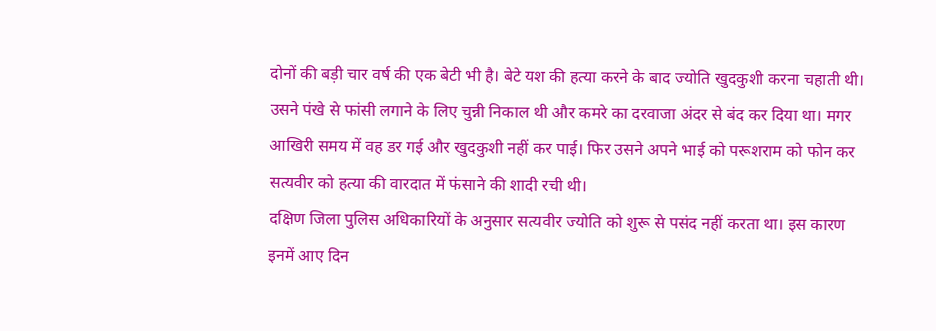दोनों की बड़ी चार वर्ष की एक बेटी भी है। बेटे यश की हत्या करने के बाद ज्योति खुदकुशी करना चहाती थी। उसने पंखे से फांसी लगाने के लिए चुन्नी निकाल थी और कमरे का दरवाजा अंदर से बंद कर दिया था। मगर आखिरी समय में वह डर गई और खुदकुशी नहीं कर पाई। फिर उसने अपने भाई को परूशराम को फोन कर सत्यवीर को हत्या की वारदात में फंसाने की शादी रची थी।
दक्षिण जिला पुलिस अधिकारियों के अनुसार सत्यवीर ज्योति को शुरू से पसंद नहीं करता था। इस कारण इनमें आए दिन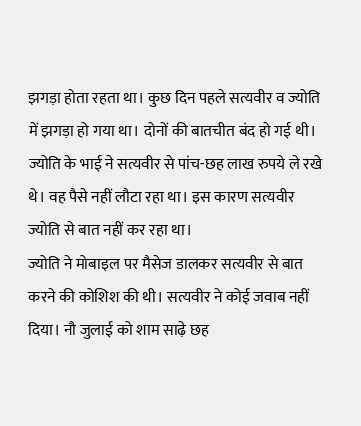झगड़ा होता रहता था। कुछ दिन पहले सत्यवीर व ज्योति में झगड़ा हो गया था। दोनों की बातचीत बंद हो गई थी। ज्योति के भाई ने सत्यवीर से पांच-छह लाख रुपये ले रखे थे। वह पैसे नहीं लौटा रहा था। इस कारण सत्यवीर ज्योति से बात नहीं कर रहा था।
ज्योति ने मोबाइल पर मैसेज डालकर सत्यवीर से बात करने की कोशिश की थी। सत्यवीर ने कोई जवाब नहीं दिया। नौ जुलाई को शाम साढ़े छह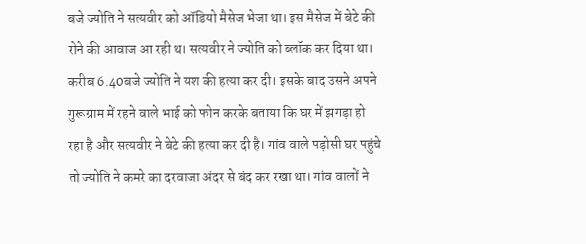बजे ज्योति ने सत्यवीर को ऑडियो मैसेज भेजा था। इस मैसेज में बेटे की रोने की आवाज आ रही थ। सत्यवीर ने ज्योति को ब्लॉक कर दिया था। करीब 6.40बजे ज्योति ने यश की हत्या कर दी। इसके बाद उसने अपने गुरूग्राम में रहने वाले भाई को फोन करके बताया कि घर में झगड़ा हो रहा है और सत्यवीर ने बेटे की हत्या कर दी है। गांव वाले पड़ोसी घर पहुंचे तो ज्योति ने कमरे का दरवाजा अंदर से बंद कर रखा था। गांव वालों ने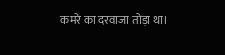कमरे का दरवाजा तोड़ा था।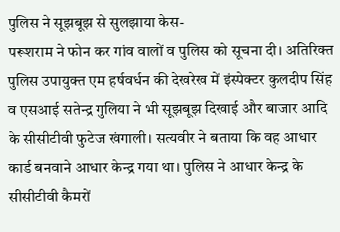पुलिस ने सूझबूझ से सुलझाया केस-
परूशराम ने फोन कर गांव वालों व पुलिस को सूचना दी। अतिरिक्त पुलिस उपायुक्त एम हर्षवर्धन की देखरेख में इंस्पेक्टर कुलदीप सिंह व एसआई सतेन्द्र गुलिया ने भी सूझबूझ दिखाई और बाजार आदि के सीसीटीवी फुटेज खंगाली। सत्यवीर ने बताया कि वह आधार कार्ड बनवाने आधार केन्द्र गया था। पुलिस ने आधार केन्द्र के सीसीटीवी कैमरों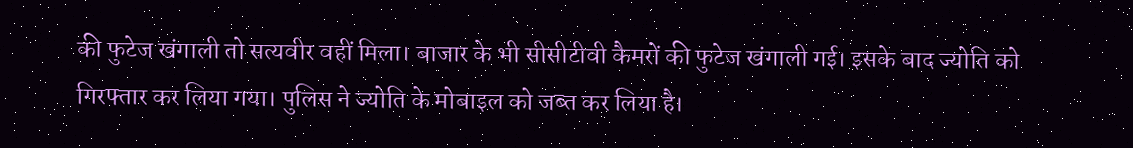की फुटेज खंगाली तो सत्यवीर वहीं मिला। बाजार के भी सीसीटीवी कैमरों की फुटेज खंगाली गई। इसके बाद ज्योति को गिरफ्तार कर लिया गया। पुलिस ने ज्योति के मोबाइल को जब्त कर लिया है।